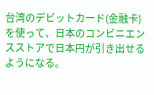台湾のデビットカード(金融卡)を使って、日本のコンビニエンスストアで日本円が引き出せるようになる。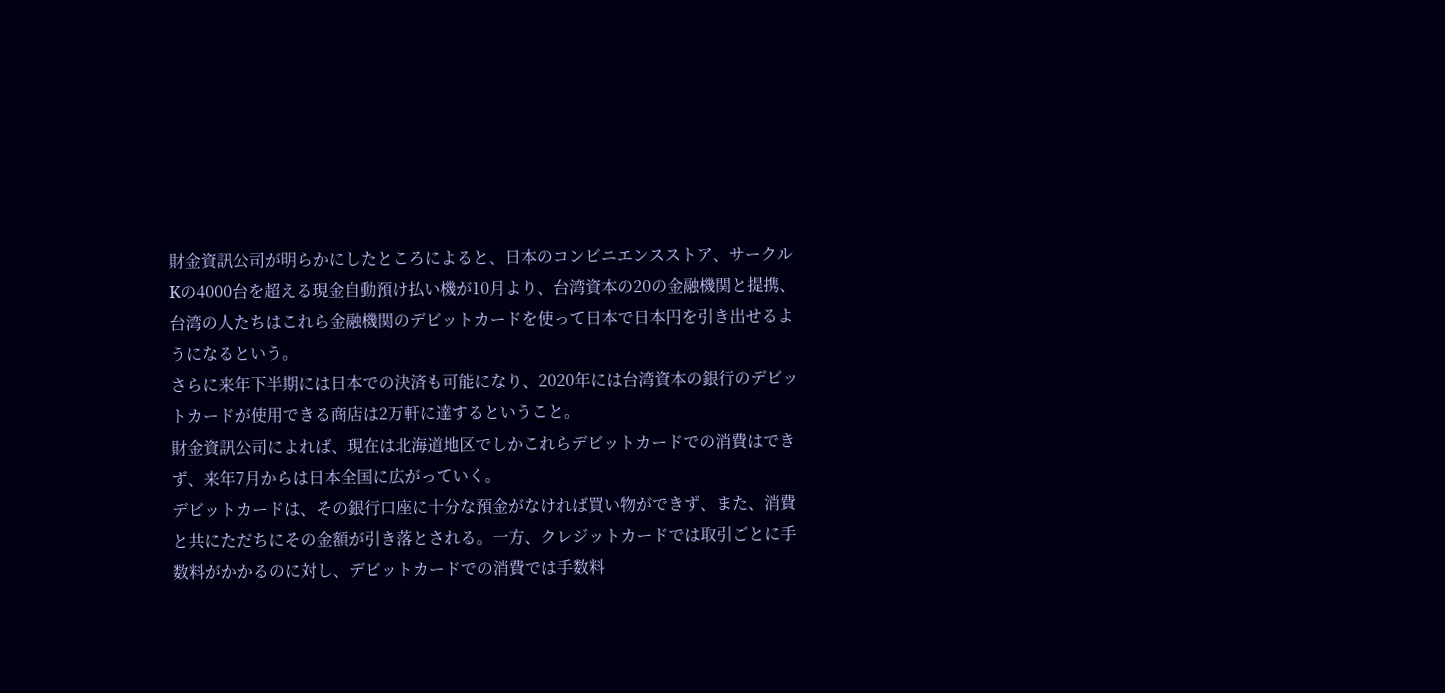財金資訊公司が明らかにしたところによると、日本のコンビニエンスストア、サークルKの4000台を超える現金自動預け払い機が10月より、台湾資本の20の金融機関と提携、台湾の人たちはこれら金融機関のデビットカードを使って日本で日本円を引き出せるようになるという。
さらに来年下半期には日本での決済も可能になり、2020年には台湾資本の銀行のデビットカードが使用できる商店は2万軒に達するということ。
財金資訊公司によれば、現在は北海道地区でしかこれらデビットカードでの消費はできず、来年7月からは日本全国に広がっていく。
デビットカードは、その銀行口座に十分な預金がなければ買い物ができず、また、消費と共にただちにその金額が引き落とされる。一方、クレジットカードでは取引ごとに手数料がかかるのに対し、デビットカードでの消費では手数料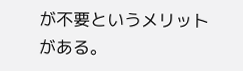が不要というメリットがある。